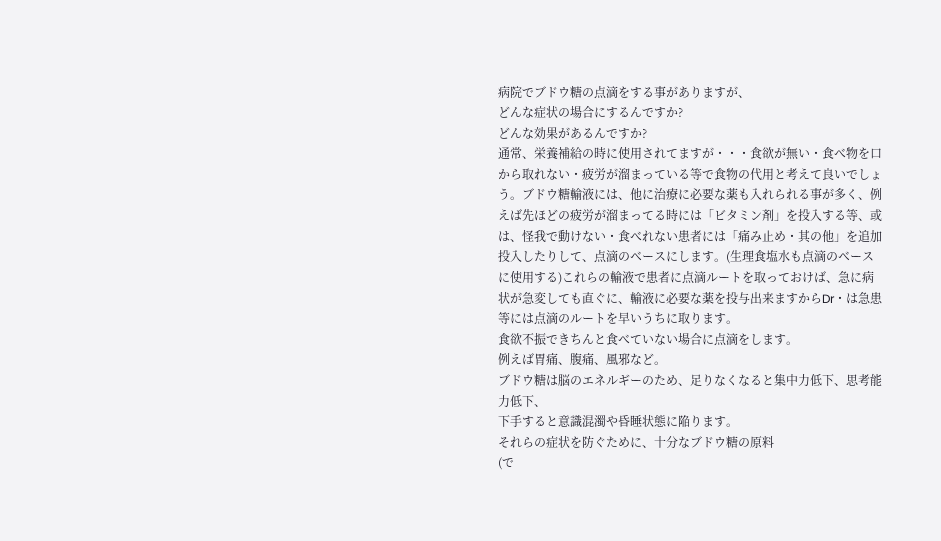病院でブドウ糖の点滴をする事がありますが、
どんな症状の場合にするんですか?
どんな効果があるんですか?
通常、栄養補給の時に使用されてますが・・・食欲が無い・食べ物を口から取れない・疲労が溜まっている等で食物の代用と考えて良いでしょう。ブドウ糖輸液には、他に治療に必要な薬も入れられる事が多く、例えば先ほどの疲労が溜まってる時には「ビタミン剤」を投入する等、或は、怪我で動けない・食べれない患者には「痛み止め・其の他」を追加投入したりして、点滴のベースにします。(生理食塩水も点滴のベースに使用する)これらの輸液で患者に点滴ルートを取っておけば、急に病状が急変しても直ぐに、輸液に必要な薬を投与出来ますからDr・は急患等には点滴のルートを早いうちに取ります。
食欲不振できちんと食べていない場合に点滴をします。
例えば胃痛、腹痛、風邪など。
ブドウ糖は脳のエネルギーのため、足りなくなると集中力低下、思考能力低下、
下手すると意識混濁や昏睡状態に陥ります。
それらの症状を防ぐために、十分なブドウ糖の原料
(で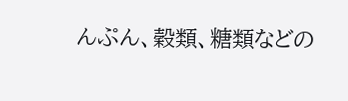んぷん、穀類、糖類などの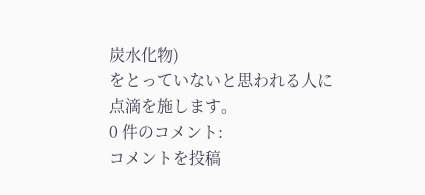炭水化物)
をとっていないと思われる人に点滴を施します。
0 件のコメント:
コメントを投稿